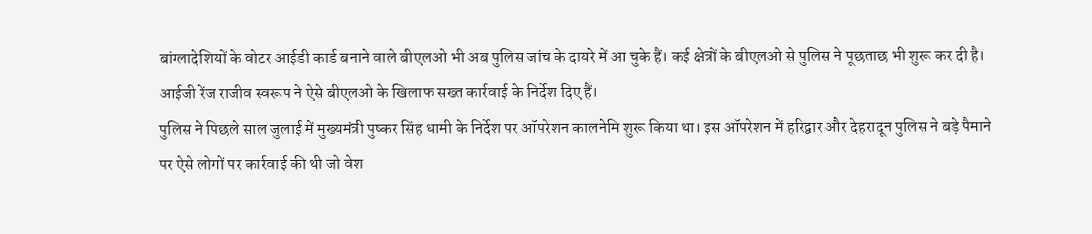बांग्लादेशियों के वोटर आईडी कार्ड बनाने वाले बीएलओ भी अब पुलिस जांच के दायरे में आ चुके हैं। कई क्षेत्रों के बीएलओ से पुलिस ने पूछताछ भी शुरू कर दी है। आईजी रेंज राजीव स्वरूप ने ऐसे बीएलओ के खिलाफ सख्त कार्रवाई के निर्देश दिए हैं।
पुलिस ने पिछले साल जुलाई में मुख्यमंत्री पुष्कर सिंह धामी के निर्देश पर ऑपरेशन कालनेमि शुरू किया था। इस ऑपरेशन में हरिद्वार और देहरादून पुलिस ने बड़े पैमाने पर ऐसे लोगों पर कार्रवाई की थी जो वेश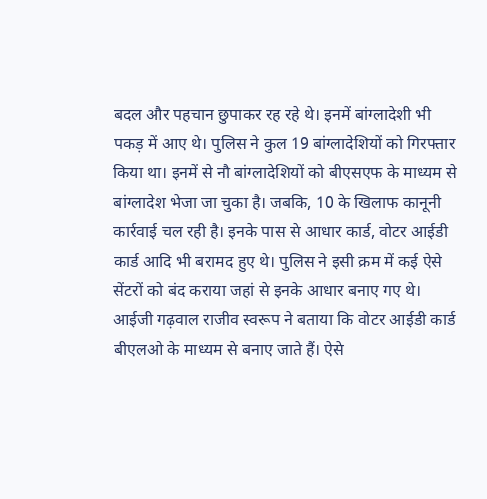बदल और पहचान छुपाकर रह रहे थे। इनमें बांग्लादेशी भी पकड़ में आए थे। पुलिस ने कुल 19 बांग्लादेशियों को गिरफ्तार किया था। इनमें से नौ बांग्लादेशियों को बीएसएफ के माध्यम से बांग्लादेश भेजा जा चुका है। जबकि, 10 के खिलाफ कानूनी कार्रवाई चल रही है। इनके पास से आधार कार्ड, वोटर आईडी कार्ड आदि भी बरामद हुए थे। पुलिस ने इसी क्रम में कई ऐसे सेंटरों को बंद कराया जहां से इनके आधार बनाए गए थे।
आईजी गढ़वाल राजीव स्वरूप ने बताया कि वोटर आईडी कार्ड बीएलओ के माध्यम से बनाए जाते हैं। ऐसे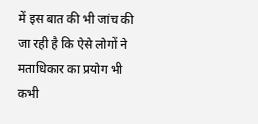में इस बात की भी जांच की जा रही है कि ऐसे लोगों ने मताधिकार का प्रयोग भी कभी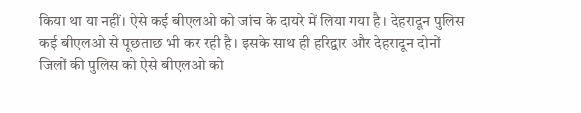किया था या नहीं। ऐसे कई बीएलओ को जांच के दायरे में लिया गया है। देहरादून पुलिस कई बीएलओ से पूछताछ भी कर रही है। इसके साथ ही हरिद्वार और देहरादून दोनों जिलों की पुलिस को ऐसे बीएलओ को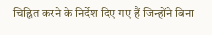चिह्नित करने के निर्देश दिए गए हैं जिन्होंने बिना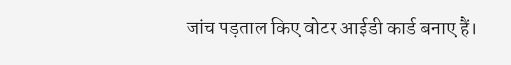जांच पड़ताल किए वोटर आईडी कार्ड बनाए हैं।